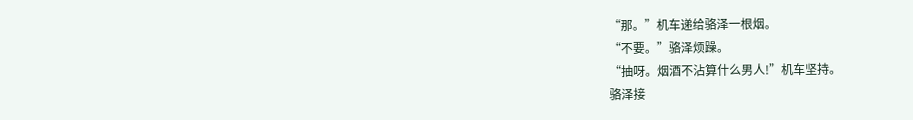“那。”机车递给骆泽一根烟。
“不要。”骆泽烦躁。
“抽呀。烟酒不沾算什么男人!”机车坚持。
骆泽接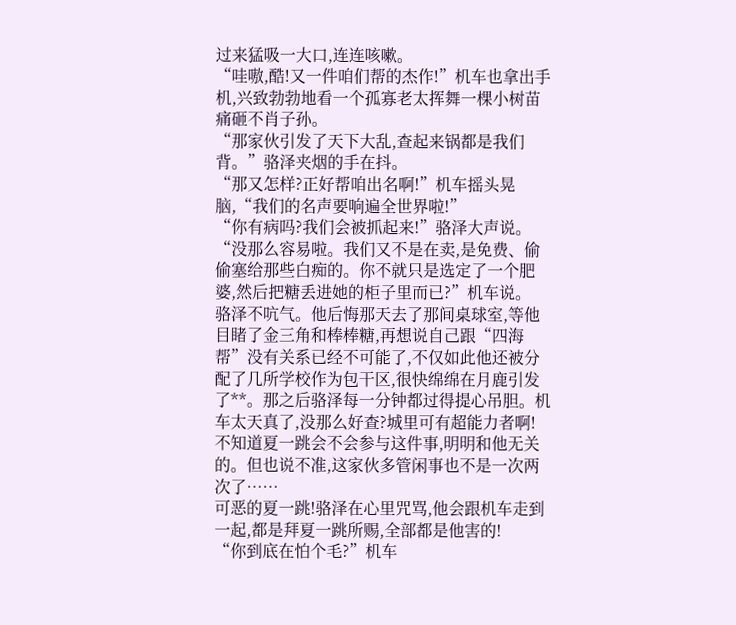过来猛吸一大口,连连咳嗽。
“哇嗷,酷!又一件咱们帮的杰作!”机车也拿出手机,兴致勃勃地看一个孤寡老太挥舞一棵小树苗痛砸不肖子孙。
“那家伙引发了天下大乱,查起来锅都是我们背。”骆泽夹烟的手在抖。
“那又怎样?正好帮咱出名啊!”机车摇头晃脑,“我们的名声要响遍全世界啦!”
“你有病吗?我们会被抓起来!”骆泽大声说。
“没那么容易啦。我们又不是在卖,是免费、偷偷塞给那些白痴的。你不就只是选定了一个肥婆,然后把糖丢进她的柜子里而已?”机车说。
骆泽不吭气。他后悔那天去了那间桌球室,等他目睹了金三角和棒棒糖,再想说自己跟“四海帮”没有关系已经不可能了,不仅如此他还被分配了几所学校作为包干区,很快绵绵在月鹿引发了**。那之后骆泽每一分钟都过得提心吊胆。机车太天真了,没那么好查?城里可有超能力者啊!
不知道夏一跳会不会参与这件事,明明和他无关的。但也说不准,这家伙多管闲事也不是一次两次了……
可恶的夏一跳!骆泽在心里咒骂,他会跟机车走到一起,都是拜夏一跳所赐,全部都是他害的!
“你到底在怕个毛?”机车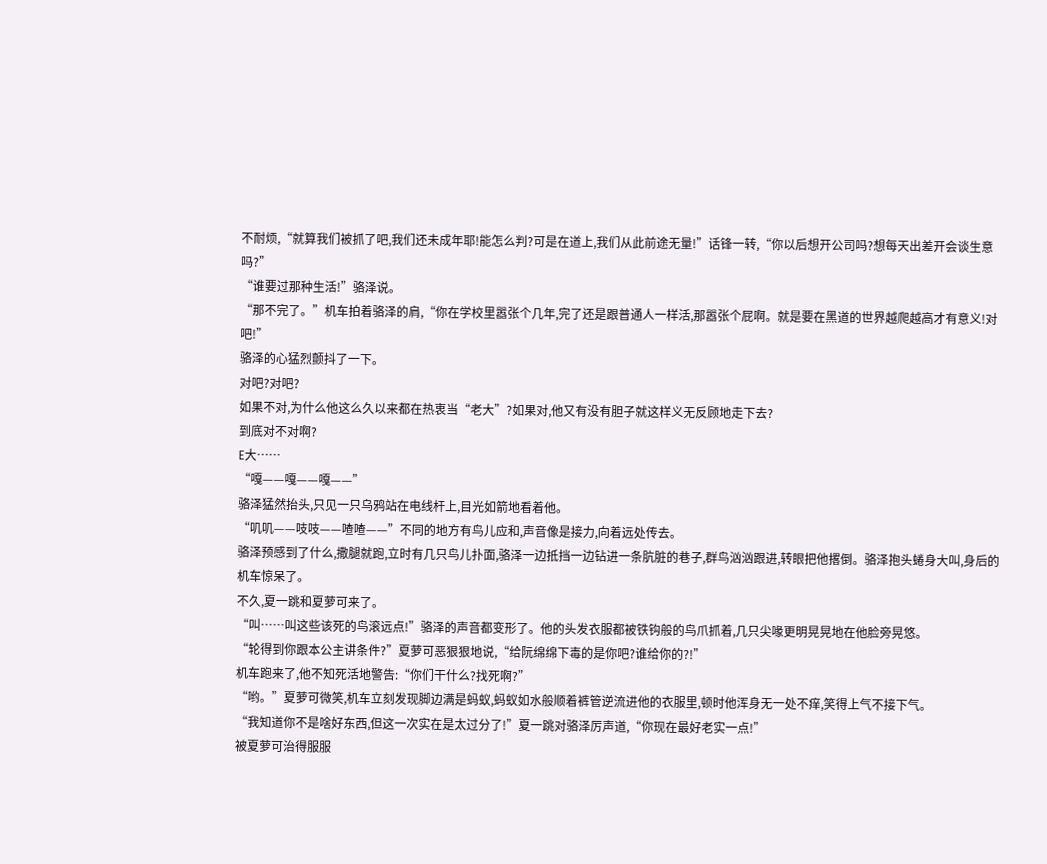不耐烦,“就算我们被抓了吧,我们还未成年耶!能怎么判?可是在道上,我们从此前途无量!”话锋一转,“你以后想开公司吗?想每天出差开会谈生意吗?”
“谁要过那种生活!”骆泽说。
“那不完了。”机车拍着骆泽的肩,“你在学校里嚣张个几年,完了还是跟普通人一样活,那嚣张个屁啊。就是要在黑道的世界越爬越高才有意义!对吧!”
骆泽的心猛烈颤抖了一下。
对吧?对吧?
如果不对,为什么他这么久以来都在热衷当“老大”?如果对,他又有没有胆子就这样义无反顾地走下去?
到底对不对啊?
E大……
“嘎——嘎——嘎——”
骆泽猛然抬头,只见一只乌鸦站在电线杆上,目光如箭地看着他。
“叽叽——吱吱——喳喳——”不同的地方有鸟儿应和,声音像是接力,向着远处传去。
骆泽预感到了什么,撒腿就跑,立时有几只鸟儿扑面,骆泽一边抵挡一边钻进一条肮脏的巷子,群鸟汹汹跟进,转眼把他撂倒。骆泽抱头蜷身大叫,身后的机车惊呆了。
不久,夏一跳和夏萝可来了。
“叫……叫这些该死的鸟滚远点!”骆泽的声音都变形了。他的头发衣服都被铁钩般的鸟爪抓着,几只尖喙更明晃晃地在他脸旁晃悠。
“轮得到你跟本公主讲条件?”夏萝可恶狠狠地说,“给阮绵绵下毒的是你吧?谁给你的?!”
机车跑来了,他不知死活地警告:“你们干什么?找死啊?”
“哟。”夏萝可微笑,机车立刻发现脚边满是蚂蚁,蚂蚁如水般顺着裤管逆流进他的衣服里,顿时他浑身无一处不痒,笑得上气不接下气。
“我知道你不是啥好东西,但这一次实在是太过分了!”夏一跳对骆泽厉声道,“你现在最好老实一点!”
被夏萝可治得服服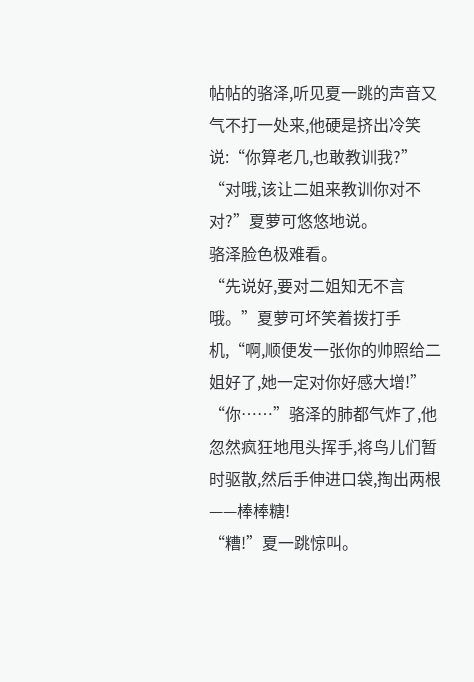帖帖的骆泽,听见夏一跳的声音又气不打一处来,他硬是挤出冷笑说:“你算老几,也敢教训我?”
“对哦,该让二姐来教训你对不对?”夏萝可悠悠地说。
骆泽脸色极难看。
“先说好,要对二姐知无不言哦。”夏萝可坏笑着拨打手机,“啊,顺便发一张你的帅照给二姐好了,她一定对你好感大增!”
“你……”骆泽的肺都气炸了,他忽然疯狂地甩头挥手,将鸟儿们暂时驱散,然后手伸进口袋,掏出两根——棒棒糖!
“糟!”夏一跳惊叫。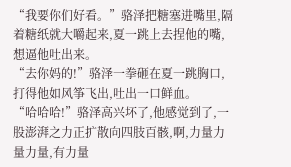“我要你们好看。”骆泽把糖塞进嘴里,隔着糖纸就大嚼起来,夏一跳上去捏他的嘴,想逼他吐出来。
“去你妈的!”骆泽一拳砸在夏一跳胸口,打得他如风筝飞出,吐出一口鲜血。
“哈哈哈!”骆泽高兴坏了,他感觉到了,一股澎湃之力正扩散向四肢百骸,啊,力量力量力量,有力量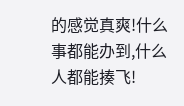的感觉真爽!什么事都能办到,什么人都能揍飞!